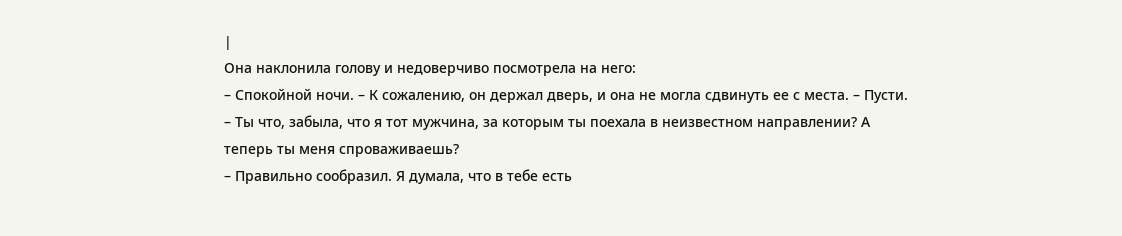|
Она наклонила голову и недоверчиво посмотрела на него:
– Спокойной ночи. – К сожалению, он держал дверь, и она не могла сдвинуть ее с места. – Пусти.
– Ты что, забыла, что я тот мужчина, за которым ты поехала в неизвестном направлении? А теперь ты меня спроваживаешь?
– Правильно сообразил. Я думала, что в тебе есть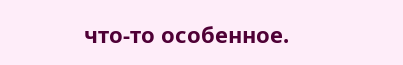что-то особенное.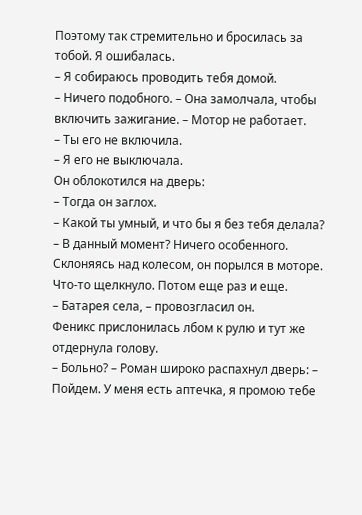Поэтому так стремительно и бросилась за тобой. Я ошибалась.
– Я собираюсь проводить тебя домой.
– Ничего подобного. – Она замолчала, чтобы включить зажигание. – Мотор не работает.
– Ты его не включила.
– Я его не выключала.
Он облокотился на дверь:
– Тогда он заглох.
– Какой ты умный, и что бы я без тебя делала?
– В данный момент? Ничего особенного.
Склоняясь над колесом, он порылся в моторе. Что-то щелкнуло. Потом еще раз и еще.
– Батарея села, – провозгласил он.
Феникс прислонилась лбом к рулю и тут же отдернула голову.
– Больно? – Роман широко распахнул дверь: – Пойдем. У меня есть аптечка, я промою тебе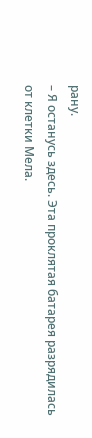рану.
– Я останусь здесь. Эта проклятая батарея разрядилась от клетки Мела.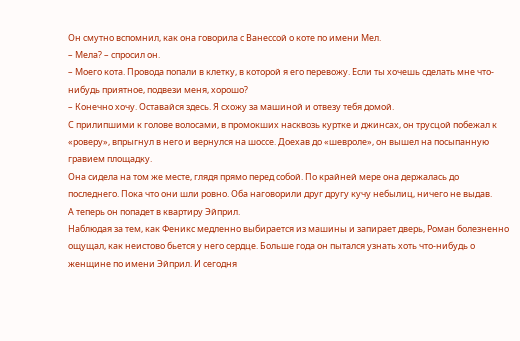Он смутно вспомнил, как она говорила с Ванессой о коте по имени Мел.
– Мела? – спросил он.
– Моего кота. Провода попали в клетку, в которой я его перевожу. Если ты хочешь сделать мне что-нибудь приятное, подвези меня, хорошо?
– Конечно хочу. Оставайся здесь. Я схожу за машиной и отвезу тебя домой.
С прилипшими к голове волосами, в промокших насквозь куртке и джинсах, он трусцой побежал к «роверу», впрыгнул в него и вернулся на шоссе. Доехав до «шевроле», он вышел на посыпанную гравием площадку.
Она сидела на том же месте, глядя прямо перед собой. По крайней мере она держалась до последнего. Пока что они шли ровно. Оба наговорили друг другу кучу небылиц, ничего не выдав.
А теперь он попадет в квартиру Эйприл.
Наблюдая за тем, как Феникс медленно выбирается из машины и запирает дверь, Роман болезненно ощущал, как неистово бьется у него сердце. Больше года он пытался узнать хоть что-нибудь о женщине по имени Эйприл. И сегодня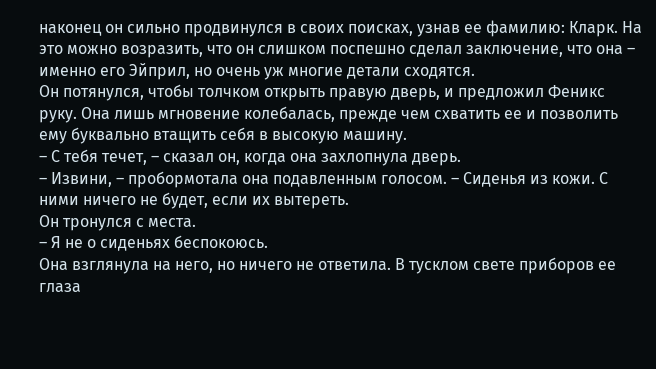наконец он сильно продвинулся в своих поисках, узнав ее фамилию: Кларк. На это можно возразить, что он слишком поспешно сделал заключение, что она – именно его Эйприл, но очень уж многие детали сходятся.
Он потянулся, чтобы толчком открыть правую дверь, и предложил Феникс руку. Она лишь мгновение колебалась, прежде чем схватить ее и позволить ему буквально втащить себя в высокую машину.
– С тебя течет, – сказал он, когда она захлопнула дверь.
– Извини, – пробормотала она подавленным голосом. – Сиденья из кожи. С ними ничего не будет, если их вытереть.
Он тронулся с места.
– Я не о сиденьях беспокоюсь.
Она взглянула на него, но ничего не ответила. В тусклом свете приборов ее глаза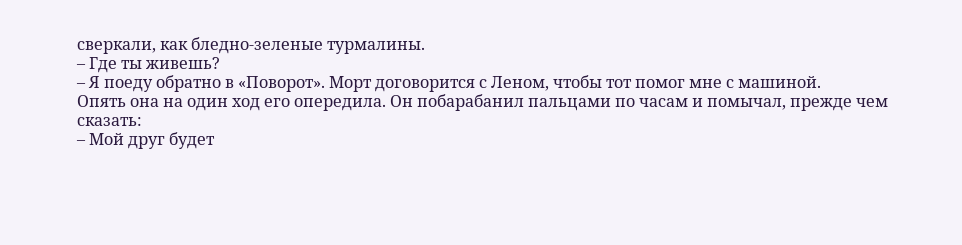сверкали, как бледно-зеленые турмалины.
– Где ты живешь?
– Я поеду обратно в «Поворот». Морт договорится с Леном, чтобы тот помог мне с машиной.
Опять она на один ход его опередила. Он побарабанил пальцами по часам и помычал, прежде чем сказать:
– Мой друг будет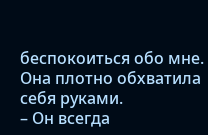беспокоиться обо мне.
Она плотно обхватила себя руками.
– Он всегда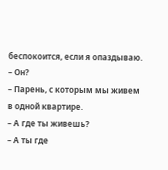беспокоится, если я опаздываю.
– Он?
– Парень, с которым мы живем в одной квартире.
– А где ты живешь?
– А ты где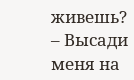живешь?
– Высади меня на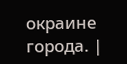окраине города. |